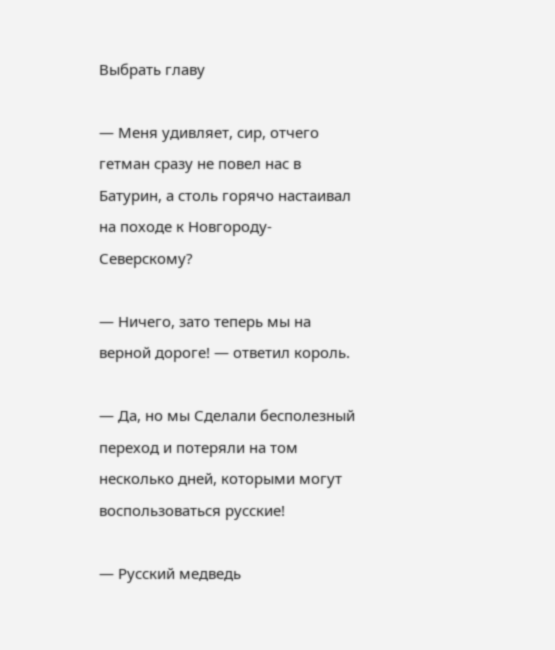Выбрать главу

— Меня удивляет, сир, отчего гетман сразу не повел нас в Батурин, а столь горячо настаивал на походе к Новгороду-Северскому?

— Ничего, зато теперь мы на верной дороге! — ответил король.

— Да, но мы Сделали бесполезный переход и потеряли на том несколько дней, которыми могут воспользоваться русские!

— Русский медведь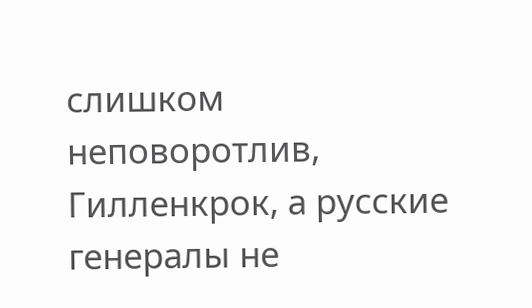слишком неповоротлив, Гилленкрок, а русские генералы не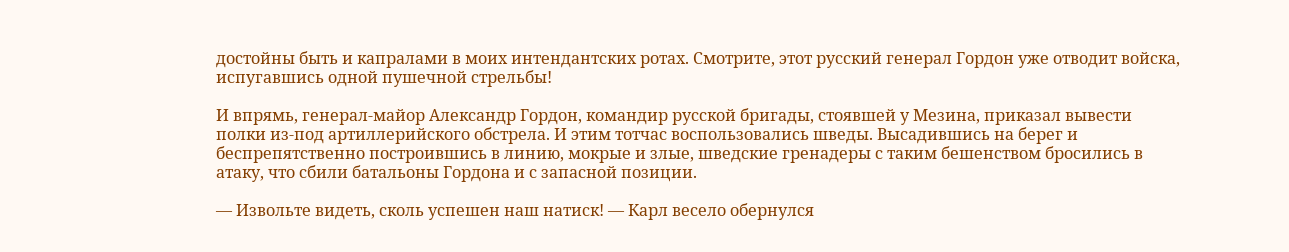достойны быть и капралами в моих интендантских ротах. Смотрите, этот русский генерал Гордон уже отводит войска, испугавшись одной пушечной стрельбы!

И впрямь, генерал-майор Александр Гордон, командир русской бригады, стоявшей у Мезина, приказал вывести полки из-под артиллерийского обстрела. И этим тотчас воспользовались шведы. Высадившись на берег и беспрепятственно построившись в линию, мокрые и злые, шведские гренадеры с таким бешенством бросились в атаку, что сбили батальоны Гордона и с запасной позиции.

— Извольте видеть, сколь успешен наш натиск! — Карл весело обернулся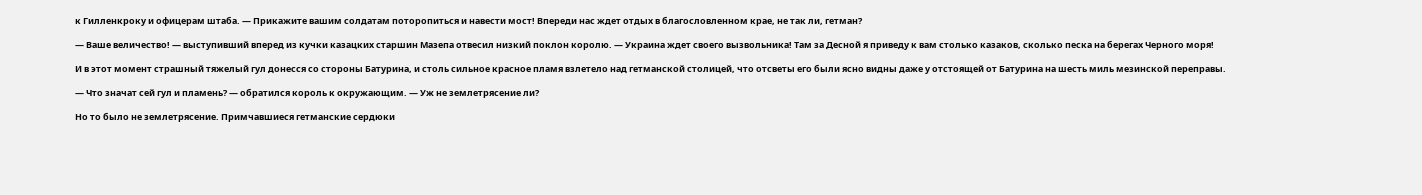к Гилленкроку и офицерам штаба. — Прикажите вашим солдатам поторопиться и навести мост! Впереди нас ждет отдых в благословленном крае, не так ли, гетман?

— Ваше величество! — выступивший вперед из кучки казацких старшин Мазепа отвесил низкий поклон королю. — Украина ждет своего вызвольника! Там за Десной я приведу к вам столько казаков, сколько песка на берегах Черного моря!

И в этот момент страшный тяжелый гул донесся со стороны Батурина, и столь сильное красное пламя взлетело над гетманской столицей, что отсветы его были ясно видны даже у отстоящей от Батурина на шесть миль мезинской переправы.

— Что значат сей гул и пламень? — обратился король к окружающим. — Уж не землетрясение ли?

Но то было не землетрясение. Примчавшиеся гетманские сердюки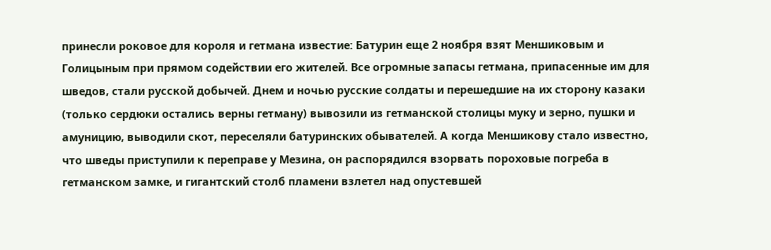принесли роковое для короля и гетмана известие: Батурин еще 2 ноября взят Меншиковым и Голицыным при прямом содействии его жителей. Все огромные запасы гетмана, припасенные им для шведов, стали русской добычей. Днем и ночью русские солдаты и перешедшие на их сторону казаки (только сердюки остались верны гетману) вывозили из гетманской столицы муку и зерно, пушки и амуницию, выводили скот, переселяли батуринских обывателей. А когда Меншикову стало известно, что шведы приступили к переправе у Мезина, он распорядился взорвать пороховые погреба в гетманском замке, и гигантский столб пламени взлетел над опустевшей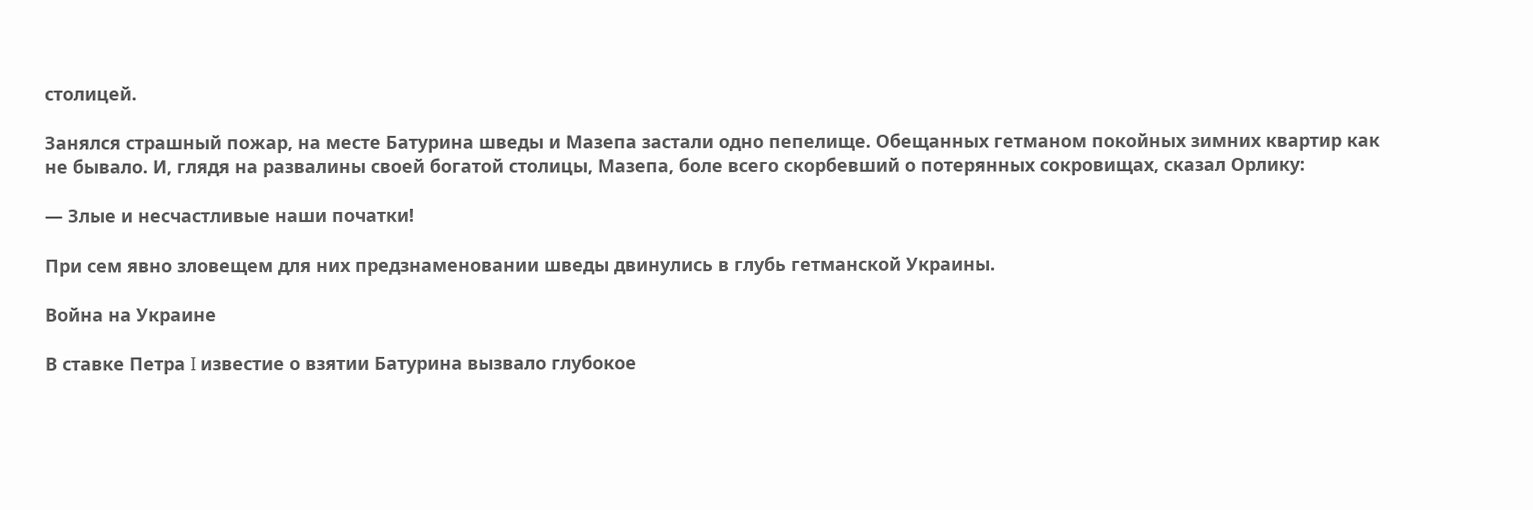столицей.

Занялся страшный пожар, на месте Батурина шведы и Мазепа застали одно пепелище. Обещанных гетманом покойных зимних квартир как не бывало. И, глядя на развалины своей богатой столицы, Мазепа, боле всего скорбевший о потерянных сокровищах, сказал Орлику:

— Злые и несчастливые наши початки!

При сем явно зловещем для них предзнаменовании шведы двинулись в глубь гетманской Украины.

Война на Украине

В ставке Петра I известие о взятии Батурина вызвало глубокое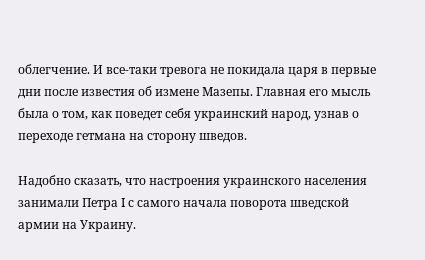облегчение. И все-таки тревога не покидала царя в первые дни после известия об измене Мазепы. Главная его мысль была о том, как поведет себя украинский народ, узнав о переходе гетмана на сторону шведов.

Надобно сказать, что настроения украинского населения занимали Петра I с самого начала поворота шведской армии на Украину.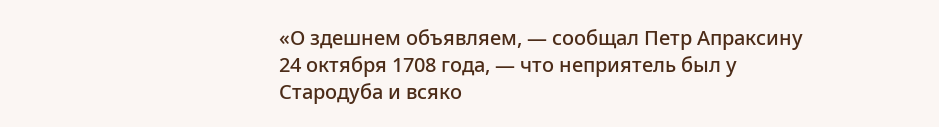«О здешнем объявляем, — сообщал Петр Апраксину 24 октября 1708 года, — что неприятель был у Стародуба и всяко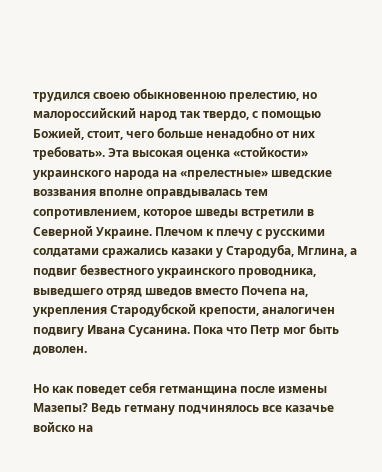трудился своею обыкновенною прелестию, но малороссийский народ так твердо, с помощью Божией, стоит, чего больше ненадобно от них требовать». Эта высокая оценка «стойкости» украинского народа на «прелестные» шведские воззвания вполне оправдывалась тем сопротивлением, которое шведы встретили в Северной Украине. Плечом к плечу с русскими солдатами сражались казаки у Стародуба, Мглина, а подвиг безвестного украинского проводника, выведшего отряд шведов вместо Почепа на, укрепления Стародубской крепости, аналогичен подвигу Ивана Сусанина. Пока что Петр мог быть доволен.

Но как поведет себя гетманщина после измены Мазепы? Ведь гетману подчинялось все казачье войско на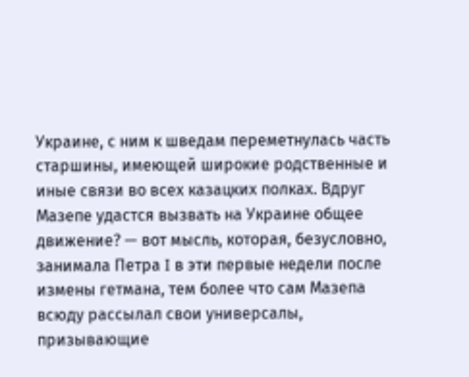Украине, с ним к шведам переметнулась часть старшины, имеющей широкие родственные и иные связи во всех казацких полках. Вдруг Мазепе удастся вызвать на Украине общее движение? — вот мысль, которая, безусловно, занимала Петра I в эти первые недели после измены гетмана, тем более что сам Мазепа всюду рассылал свои универсалы, призывающие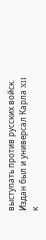выступать против русских войск. Издан был и универсал Карла XII к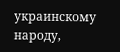украинскому народу,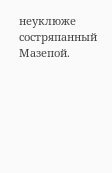неуклюже состряпанный Мазепой.